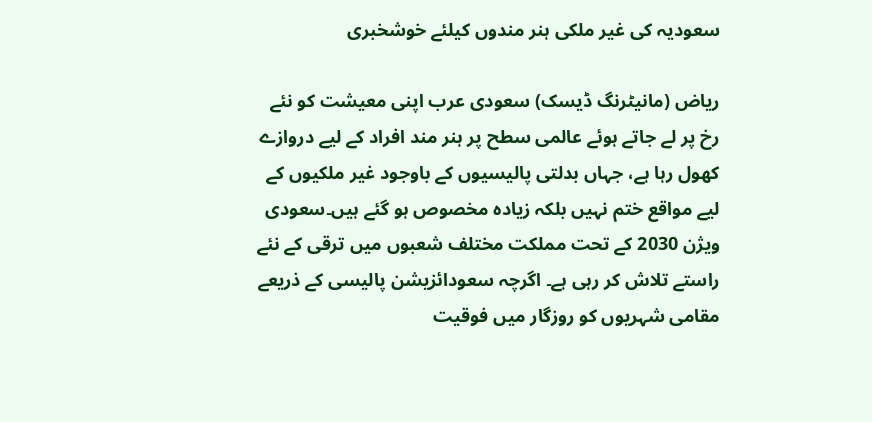سعودیہ کی غیر ملکی ہنر مندوں کیلئے خوشخبری

ریاض (مانیٹرنگ ڈیسک) سعودی عرب اپنی معیشت کو نئے رخ پر لے جاتے ہوئے عالمی سطح پر ہنر مند افراد کے لیے دروازے کھول رہا ہے، جہاں بدلتی پالیسیوں کے باوجود غیر ملکیوں کے لیے مواقع ختم نہیں بلکہ زیادہ مخصوص ہو گئے ہیں۔سعودی ویژن 2030 کے تحت مملکت مختلف شعبوں میں ترقی کے نئے راستے تلاش کر رہی ہے۔ اگرچہ سعودائزیشن پالیسی کے ذریعے مقامی شہریوں کو روزگار میں فوقیت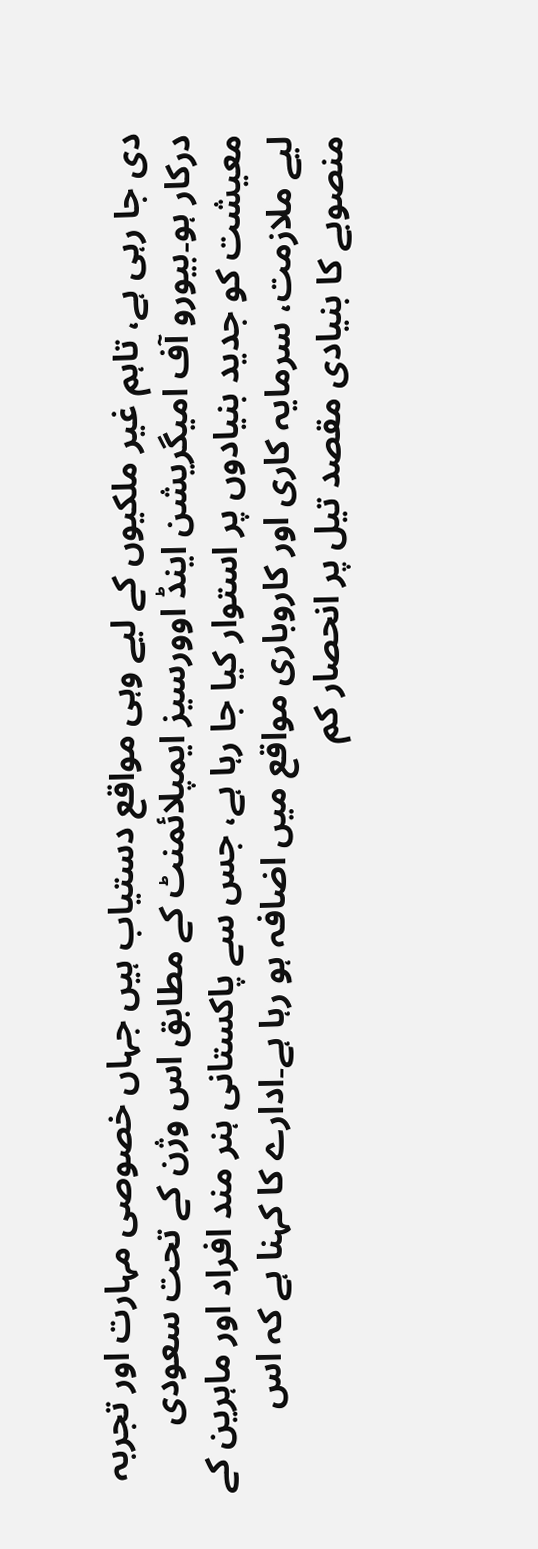دی جا رہی ہے، تاہم غیر ملکیوں کے لیے وہی مواقع دستیاب ہیں جہاں خصوصی مہارت اور تجربہ درکار ہو۔بیورو آف امیگریشن اینڈ اوورسیز ایمپلائمنٹ کے مطابق اس وژن کے تحت سعودی معیشت کو جدید بنیادوں پر استوار کیا جا رہا ہے، جس سے پاکستانی ہنر مند افراد اور ماہرین کے لیے ملازمت، سرمایہ کاری اور کاروباری مواقع میں اضافہ ہو رہا ہے۔ادارے کا کہنا ہے کہ اس منصوبے کا بنیادی مقصد تیل پر انحصار کم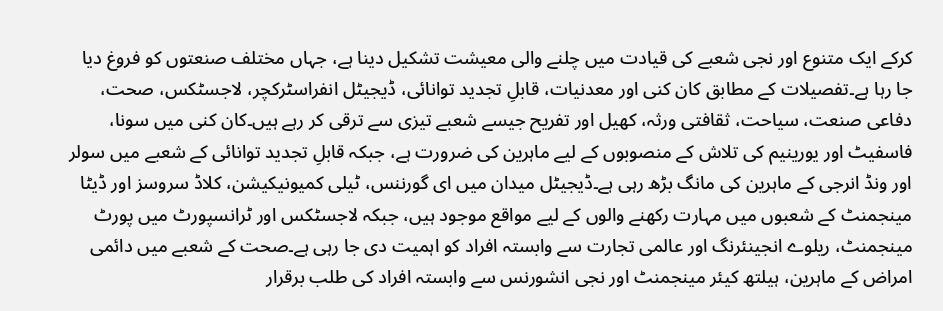کرکے ایک متنوع اور نجی شعبے کی قیادت میں چلنے والی معیشت تشکیل دینا ہے، جہاں مختلف صنعتوں کو فروغ دیا جا رہا ہے۔تفصیلات کے مطابق کان کنی اور معدنیات، قابلِ تجدید توانائی، ڈیجیٹل انفراسٹرکچر، لاجسٹکس، صحت، دفاعی صنعت، سیاحت، ثقافتی ورثہ، کھیل اور تفریح جیسے شعبے تیزی سے ترقی کر رہے ہیں۔کان کنی میں سونا، فاسفیٹ اور یورینیم کی تلاش کے منصوبوں کے لیے ماہرین کی ضرورت ہے، جبکہ قابلِ تجدید توانائی کے شعبے میں سولر اور ونڈ انرجی کے ماہرین کی مانگ بڑھ رہی ہے۔ڈیجیٹل میدان میں ای گورننس، ٹیلی کمیونیکیشن، کلاڈ سروسز اور ڈیٹا مینجمنٹ کے شعبوں میں مہارت رکھنے والوں کے لیے مواقع موجود ہیں، جبکہ لاجسٹکس اور ٹرانسپورٹ میں پورٹ مینجمنٹ، ریلوے انجینئرنگ اور عالمی تجارت سے وابستہ افراد کو اہمیت دی جا رہی ہے۔صحت کے شعبے میں دائمی امراض کے ماہرین، ہیلتھ کیئر مینجمنٹ اور نجی انشورنس سے وابستہ افراد کی طلب برقرار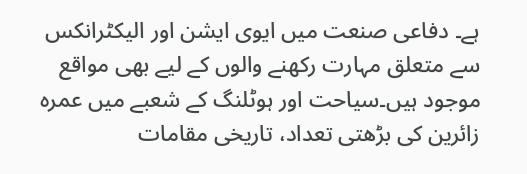ہے۔ دفاعی صنعت میں ایوی ایشن اور الیکٹرانکس سے متعلق مہارت رکھنے والوں کے لیے بھی مواقع موجود ہیں۔سیاحت اور ہوٹلنگ کے شعبے میں عمرہ زائرین کی بڑھتی تعداد، تاریخی مقامات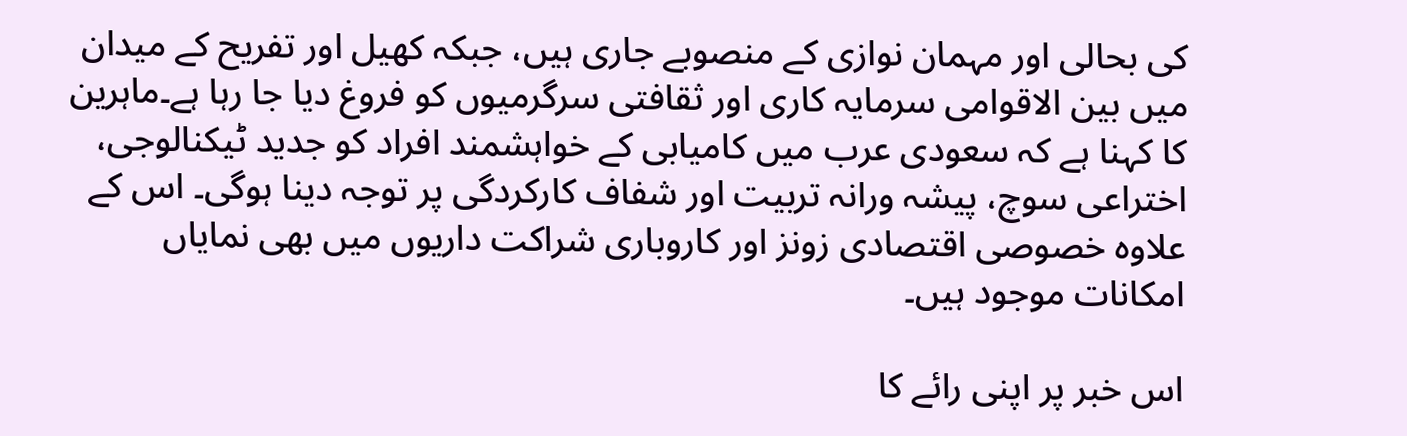کی بحالی اور مہمان نوازی کے منصوبے جاری ہیں، جبکہ کھیل اور تفریح کے میدان میں بین الاقوامی سرمایہ کاری اور ثقافتی سرگرمیوں کو فروغ دیا جا رہا ہے۔ماہرین کا کہنا ہے کہ سعودی عرب میں کامیابی کے خواہشمند افراد کو جدید ٹیکنالوجی، اختراعی سوچ، پیشہ ورانہ تربیت اور شفاف کارکردگی پر توجہ دینا ہوگی۔ اس کے علاوہ خصوصی اقتصادی زونز اور کاروباری شراکت داریوں میں بھی نمایاں امکانات موجود ہیں۔

اس خبر پر اپنی رائے کا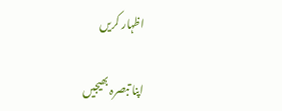اظہار کریں

اپنا تبصرہ بھیجیں